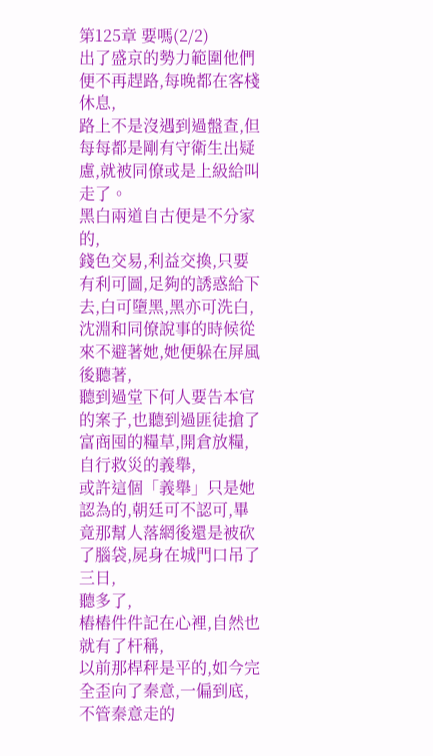第125章 要嗎(2/2)
出了盛京的勢力範圍他們便不再趕路,每晚都在客棧休息,
路上不是沒遇到過盤查,但每每都是剛有守衛生出疑慮,就被同僚或是上級給叫走了。
黑白兩道自古便是不分家的,
錢色交易,利益交換,只要有利可圖,足夠的誘惑給下去,白可墮黑,黑亦可洗白,
沈淵和同僚說事的時候從來不避著她,她便躲在屏風後聽著,
聽到過堂下何人要告本官的案子,也聽到過匪徒搶了富商囤的糧草,開倉放糧,自行救災的義舉,
或許這個「義舉」只是她認為的,朝廷可不認可,畢竟那幫人落網後還是被砍了腦袋,屍身在城門口吊了三日,
聽多了,
樁樁件件記在心裡,自然也就有了杆稱,
以前那桿秤是平的,如今完全歪向了秦意,一偏到底,不管秦意走的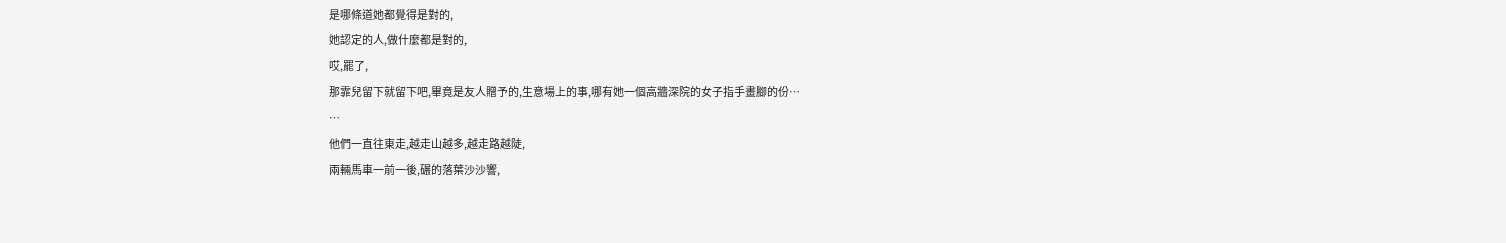是哪條道她都覺得是對的,
她認定的人,做什麼都是對的,
哎,罷了,
那霏兒留下就留下吧,畢竟是友人贈予的,生意場上的事,哪有她一個高牆深院的女子指手畫腳的份…
…
他們一直往東走,越走山越多,越走路越陡,
兩輛馬車一前一後,碾的落葉沙沙響,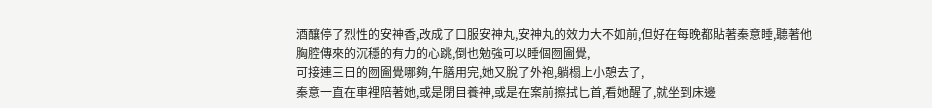酒釀停了烈性的安神香,改成了口服安神丸,安神丸的效力大不如前,但好在每晚都貼著秦意睡,聽著他胸腔傳來的沉穩的有力的心跳,倒也勉強可以睡個囫圇覺,
可接連三日的囫圇覺哪夠,午膳用完,她又脫了外袍,躺榻上小憩去了,
秦意一直在車裡陪著她,或是閉目養神,或是在案前擦拭匕首,看她醒了,就坐到床邊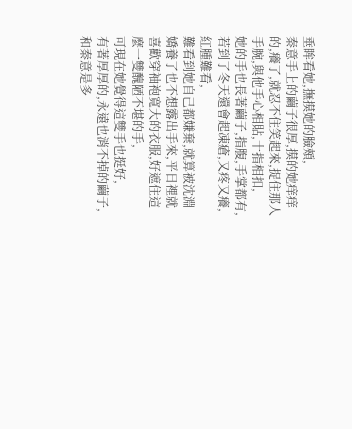垂眸看她,撫摸她的臉頰,
秦意手上的繭子很厚,摸的她痒痒的,癢了,就忍不住笑起來,捉住那人手腕,與他手心相貼,十指相扣,
她的手也長著繭子,指腹,手掌都有,若到了冬天還會起凍瘡,又疼又癢,紅腫難看,
難看到她自己都嫌棄,就算被沈淵嬌養了也不想露出手來,平日裡就喜歡穿袖袍寬大的衣服,好遮住這麼一雙醜陋不堪的手,
可現在她覺得這雙手也挺好,
有著厚厚的,永遠也消不掉的繭子,和秦意是多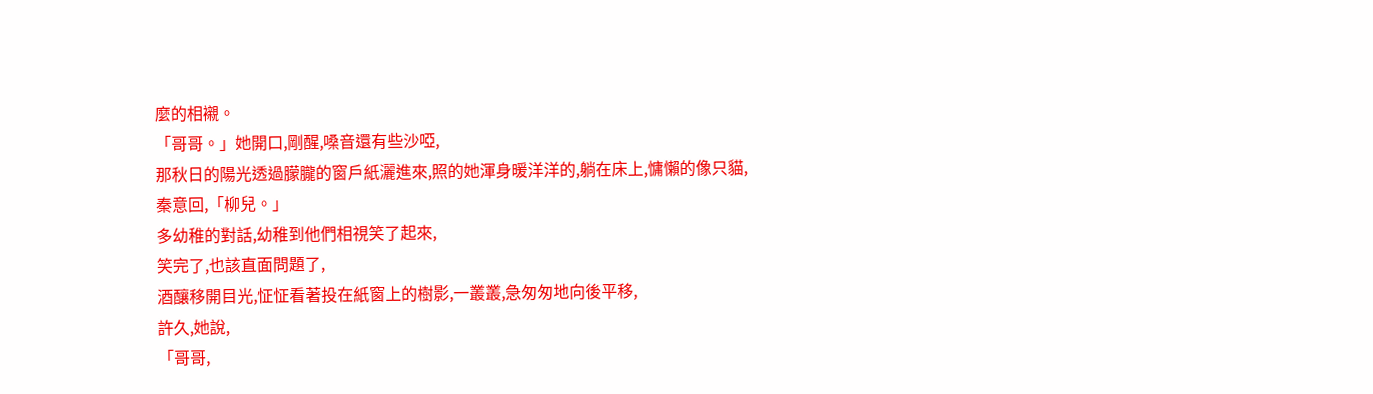麼的相襯。
「哥哥。」她開口,剛醒,嗓音還有些沙啞,
那秋日的陽光透過朦朧的窗戶紙灑進來,照的她渾身暖洋洋的,躺在床上,慵懶的像只貓,
秦意回,「柳兒。」
多幼稚的對話,幼稚到他們相視笑了起來,
笑完了,也該直面問題了,
酒釀移開目光,怔怔看著投在紙窗上的樹影,一叢叢,急匆匆地向後平移,
許久,她說,
「哥哥,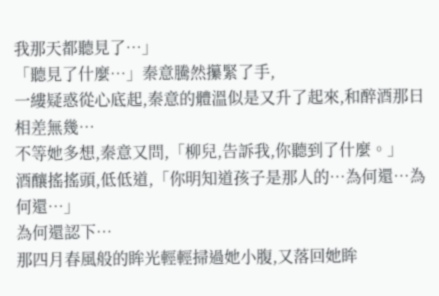我那天都聽見了…」
「聽見了什麼…」秦意騰然攥緊了手,
一縷疑惑從心底起,秦意的體溫似是又升了起來,和醉酒那日相差無幾…
不等她多想,秦意又問,「柳兒,告訴我,你聽到了什麼。」
酒釀搖搖頭,低低道,「你明知道孩子是那人的…為何還…為何還…」
為何還認下…
那四月春風般的眸光輕輕掃過她小腹,又落回她眸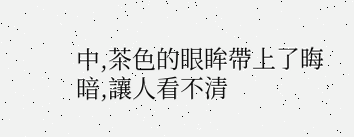中,茶色的眼眸帶上了晦暗,讓人看不清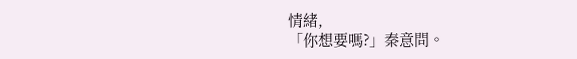情緒,
「你想要嗎?」秦意問。